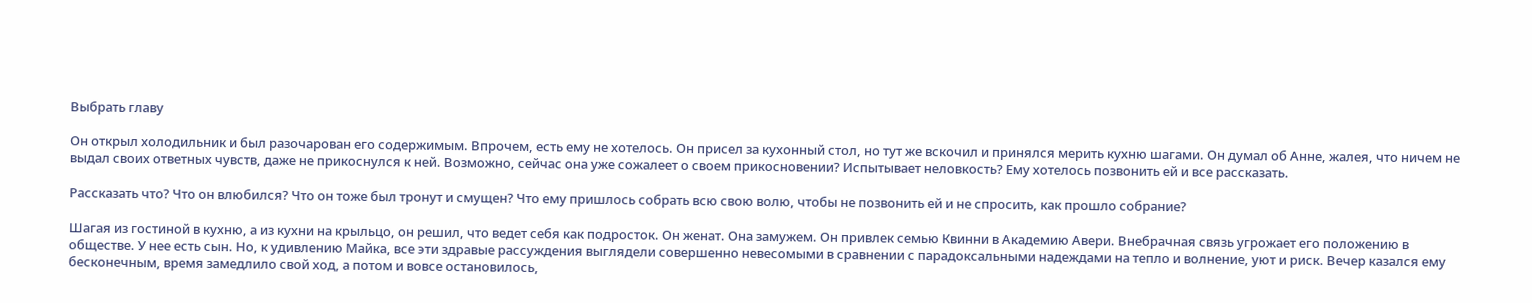Выбрать главу

Он открыл холодильник и был разочарован его содержимым. Впрочем, есть ему не хотелось. Он присел за кухонный стол, но тут же вскочил и принялся мерить кухню шагами. Он думал об Анне, жалея, что ничем не выдал своих ответных чувств, даже не прикоснулся к ней. Возможно, сейчас она уже сожалеет о своем прикосновении? Испытывает неловкость? Ему хотелось позвонить ей и все рассказать.

Рассказать что? Что он влюбился? Что он тоже был тронут и смущен? Что ему пришлось собрать всю свою волю, чтобы не позвонить ей и не спросить, как прошло собрание?

Шагая из гостиной в кухню, а из кухни на крыльцо, он решил, что ведет себя как подросток. Он женат. Она замужем. Он привлек семью Квинни в Академию Авери. Внебрачная связь угрожает его положению в обществе. У нее есть сын. Но, к удивлению Майка, все эти здравые рассуждения выглядели совершенно невесомыми в сравнении с парадоксальными надеждами на тепло и волнение, уют и риск. Вечер казался ему бесконечным, время замедлило свой ход, а потом и вовсе остановилось,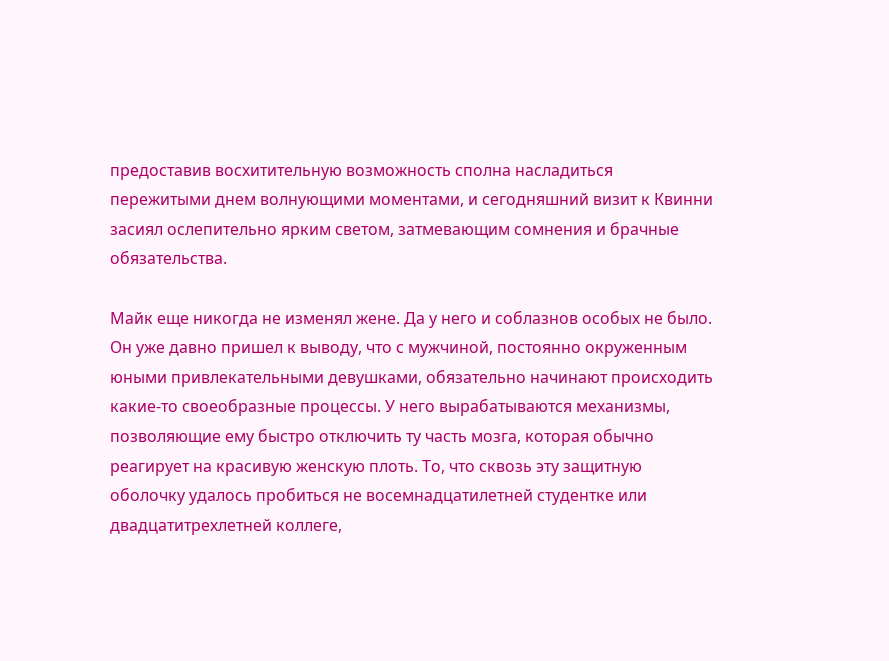предоставив восхитительную возможность сполна насладиться пережитыми днем волнующими моментами, и сегодняшний визит к Квинни засиял ослепительно ярким светом, затмевающим сомнения и брачные обязательства.

Майк еще никогда не изменял жене. Да у него и соблазнов особых не было. Он уже давно пришел к выводу, что с мужчиной, постоянно окруженным юными привлекательными девушками, обязательно начинают происходить какие-то своеобразные процессы. У него вырабатываются механизмы, позволяющие ему быстро отключить ту часть мозга, которая обычно реагирует на красивую женскую плоть. То, что сквозь эту защитную оболочку удалось пробиться не восемнадцатилетней студентке или двадцатитрехлетней коллеге,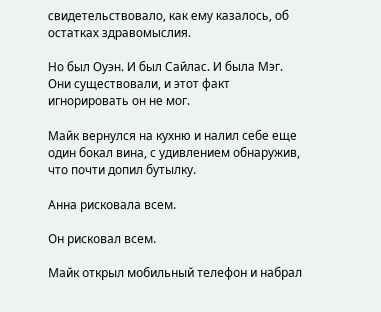свидетельствовало, как ему казалось, об остатках здравомыслия.

Но был Оуэн. И был Сайлас. И была Мэг. Они существовали, и этот факт игнорировать он не мог.

Майк вернулся на кухню и налил себе еще один бокал вина, с удивлением обнаружив, что почти допил бутылку.

Анна рисковала всем.

Он рисковал всем.

Майк открыл мобильный телефон и набрал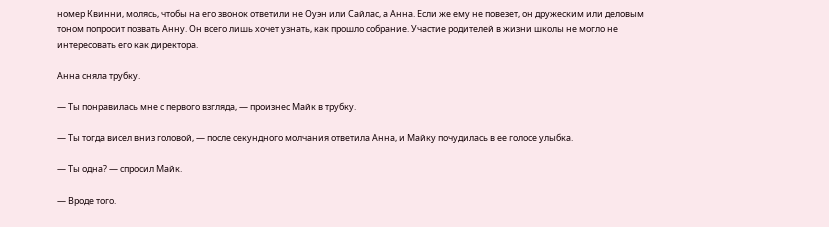номер Квинни, молясь, чтобы на его звонок ответили не Оуэн или Сайлас, а Анна. Если же ему не повезет, он дружеским или деловым тоном попросит позвать Анну. Он всего лишь хочет узнать, как прошло собрание. Участие родителей в жизни школы не могло не интересовать его как директора.

Анна сняла трубку.

— Ты понравилась мне с первого взгляда, — произнес Майк в трубку.

— Ты тогда висел вниз головой, — после секундного молчания ответила Анна, и Майку почудилась в ее голосе улыбка.

— Ты одна? — спросил Майк.

— Вроде того.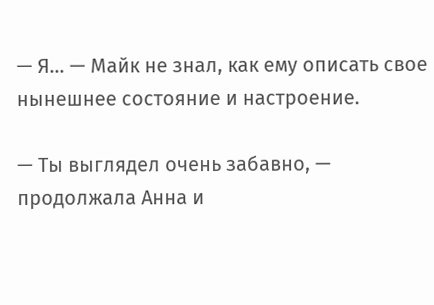— Я… — Майк не знал, как ему описать свое нынешнее состояние и настроение.

— Ты выглядел очень забавно, — продолжала Анна и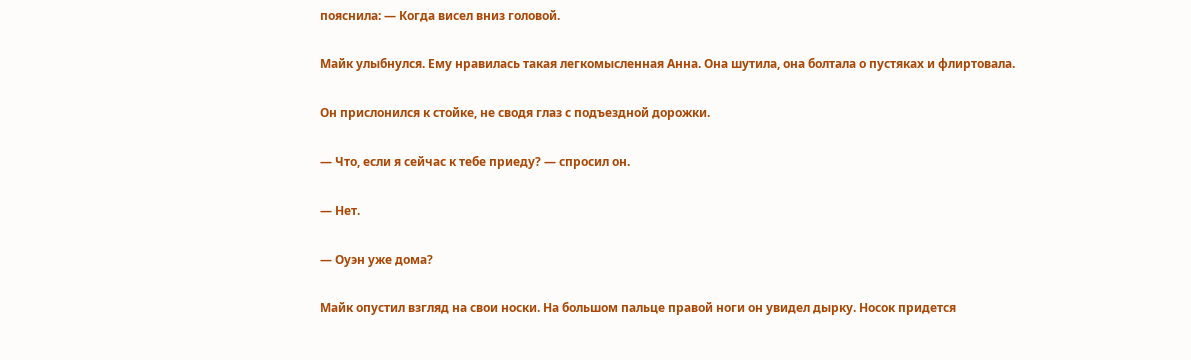пояснила: — Когда висел вниз головой.

Майк улыбнулся. Ему нравилась такая легкомысленная Анна. Она шутила, она болтала о пустяках и флиртовала.

Он прислонился к стойке, не сводя глаз с подъездной дорожки.

— Что, если я сейчас к тебе приеду? — спросил он.

— Нет.

— Оуэн уже дома?

Майк опустил взгляд на свои носки. На большом пальце правой ноги он увидел дырку. Носок придется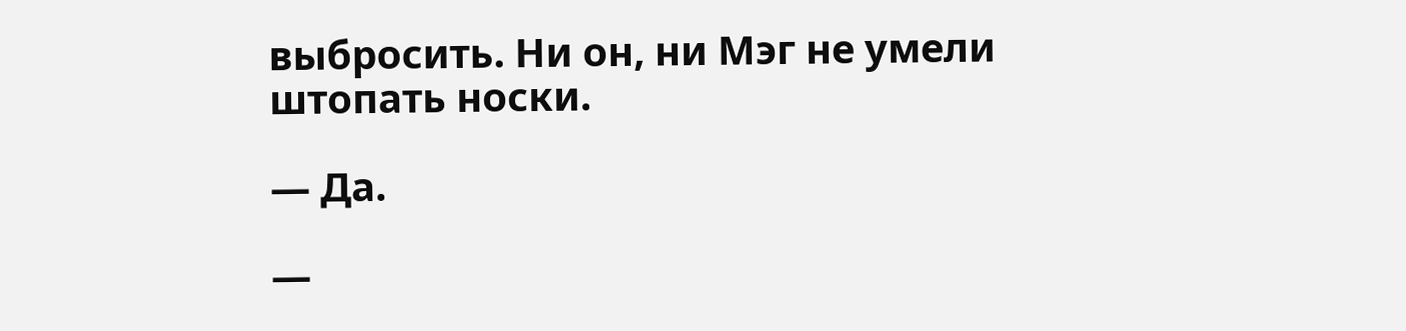выбросить. Ни он, ни Мэг не умели штопать носки.

— Да.

—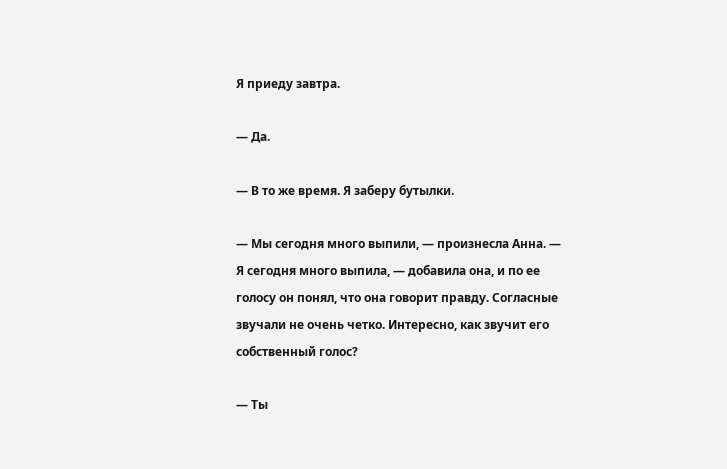Я приеду завтра.

— Да.

— В то же время. Я заберу бутылки.

— Мы сегодня много выпили, — произнесла Анна. — Я сегодня много выпила, — добавила она, и по ее голосу он понял, что она говорит правду. Согласные звучали не очень четко. Интересно, как звучит его собственный голос?

— Ты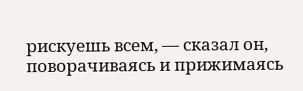рискуешь всем, — сказал он, поворачиваясь и прижимаясь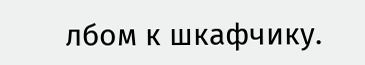лбом к шкафчику.